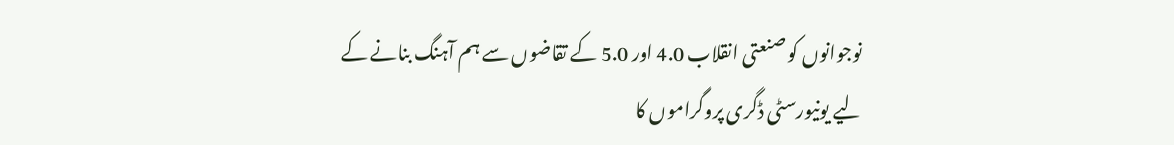نوجوانوں کو صنعتی انقلاب 4.0 اور 5.0 کے تقاضوں سے ہم آہنگ بنانے کے لیے یونیورسٹی ڈگری پروگراموں کا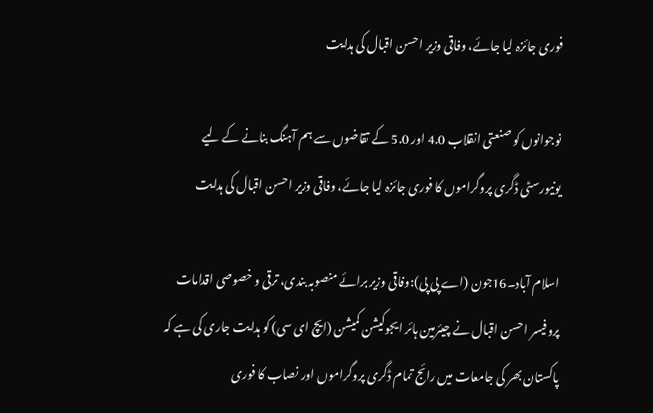فوری جائزہ لیا جائے، وفاقی وزیر احسن اقبال کی ہدایت

نوجوانوں کو صنعتی انقلاب 4.0 اور 5.0 کے تقاضوں سے ہم آہنگ بنانے کے لیے یونیورسٹی ڈگری پروگراموں کا فوری جائزہ لیا جائے، وفاقی وزیر احسن اقبال کی ہدایت

اسلام آباد۔16جون (اے پی پی):وفاقی وزیر برائے منصوبہ بندی، ترقی و خصوصی اقدامات پروفیسر احسن اقبال نے چیئرمین ہائر ایجوکیشن کمیشن (ایچ ای سی) کو ہدایت جاری کی ہے کہ پاکستان بھر کی جامعات میں رائج تمام ڈگری پروگراموں اور نصاب کا فوری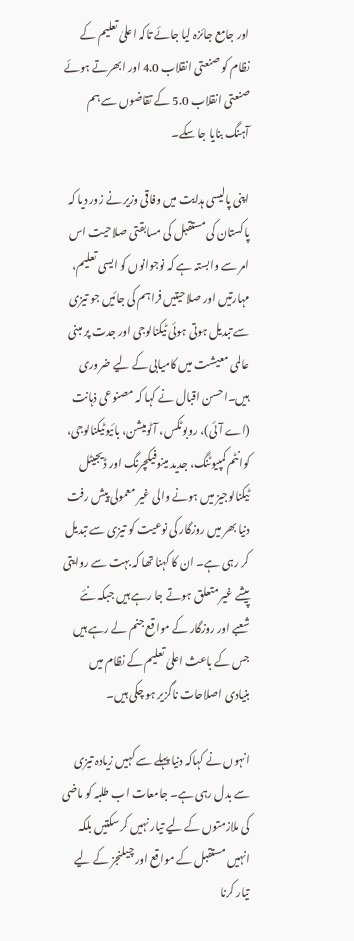اور جامع جائزہ لیا جائے تاکہ اعلیٰ تعلیم کے نظام کو صنعتی انقلاب 4.0 اور ابھرتے ہوئے صنعتی انقلاب 5.0 کے تقاضوں سے ہم آہنگ بنایا جا سکے۔

اپنی پالیسی ہدایت میں وفاقی وزیر نے زور دیا کہ پاکستان کی مستقبل کی مسابقتی صلاحیت اس امر سے وابستہ ہے کہ نوجوانوں کو ایسی تعلیم، مہارتیں اور صلاحیتیں فراہم کی جائیں جو تیزی سے تبدیل ہوتی ہوئی ٹیکنالوجی اور جدت پر مبنی عالمی معیشت میں کامیابی کے لیے ضروری ہیں۔احسن اقبال نے کہا کہ مصنوعی ذہانت (اے آئی)، روبوٹکس، آٹومیشن، بائیوٹیکنالوجی، کوانٹم کمپیوٹنگ، جدید مینوفیکچرنگ اور ڈیجیٹل ٹیکنالوجیز میں ہونے والی غیر معمولی پیش رفت دنیا بھر میں روزگار کی نوعیت کو تیزی سے تبدیل کر رہی ہے۔ ان کا کہنا تھا کہ بہت سے روایتی پیشے غیر متعلق ہوتے جا رہے ہیں جبکہ نئے شعبے اور روزگار کے مواقع جنم لے رہے ہیں جس کے باعث اعلیٰ تعلیم کے نظام میں بنیادی اصلاحات ناگزیر ہو چکی ہیں۔

انہوں نے کہاکہ دنیا پہلے سے کہیں زیادہ تیزی سے بدل رہی ہے۔ جامعات اب طلبہ کو ماضی کی ملازمتوں کے لیے تیار نہیں کر سکتیں بلکہ انہیں مستقبل کے مواقع اور چیلنجز کے لیے تیار کرنا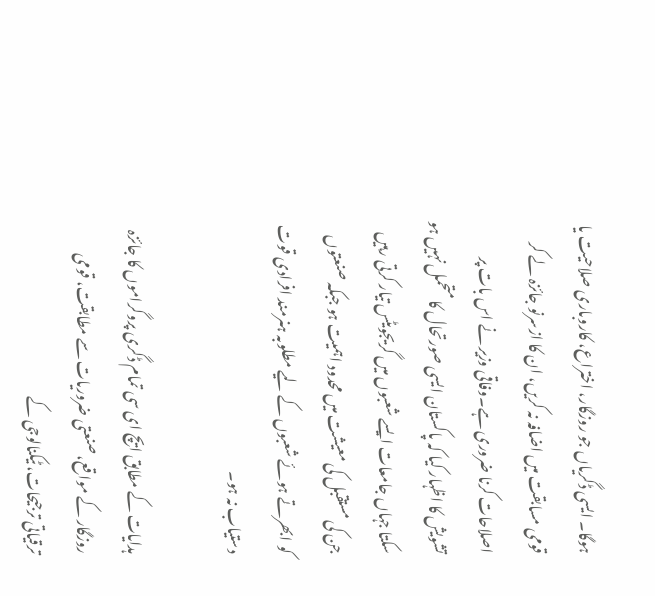ہوگا۔ ایسی ڈگریاں جو روزگار، اختراع، کاروباری صلاحیت یا قومی مسابقت میں اضافہ نہ کریں، ان کا ازسرنو جائزہ لے کر اصلاحات کرنا ضروری ہے۔وفاقی وزیر نے اس بات پر تشویش کا اظہار کیا کہ پاکستان ایسی صورتحال کا متحمل نہیں ہو سکتا جہاں جامعات ایسے شعبوں میں گریجویٹس تیار کرتی رہیں جن کی مستقبل کی معیشت میں محدود اہمیت ہو جبکہ صنعتوں کو ابھرتے ہوئے شعبوں کے لیے مطلوبہ ہنرمند افرادی قوت دستیاب نہ ہو۔

ہدایات کے مطابق ایچ ای سی تمام ڈگری پروگراموں کا جائزہ روزگار کے مواقع، صنعتی ضروریات سے مطابقت، قومی ترقیاتی ترجیحات، ٹیکنالوجی کے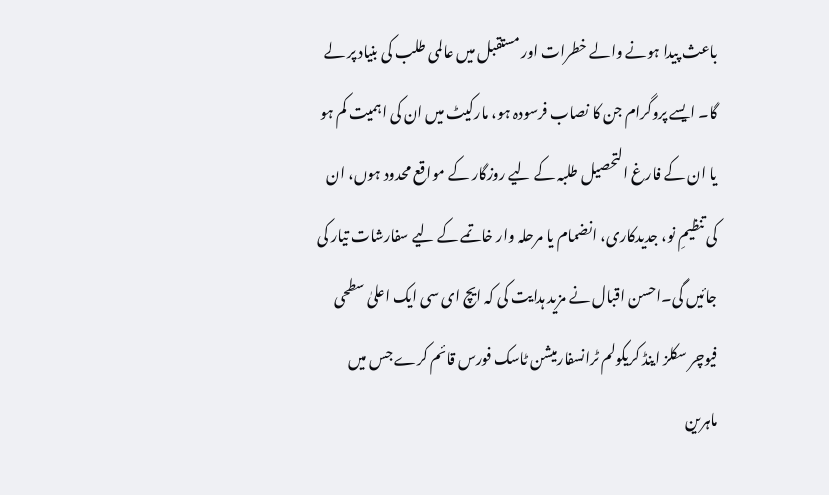باعث پیدا ہونے والے خطرات اور مستقبل میں عالمی طلب کی بنیاد پر لے گا۔ ایسے پروگرام جن کا نصاب فرسودہ ہو، مارکیٹ میں ان کی اہمیت کم ہو یا ان کے فارغ التحصیل طلبہ کے لیے روزگار کے مواقع محدود ہوں، ان کی تنظیمِ نو، جدیدکاری، انضمام یا مرحلہ وار خاتمے کے لیے سفارشات تیار کی جائیں گی۔احسن اقبال نے مزید ہدایت کی کہ ایچ ای سی ایک اعلیٰ سطحی فیوچر سکلز اینڈ کریکولم ٹرانسفارمیشن ٹاسک فورس قائم کرے جس میں ماہرین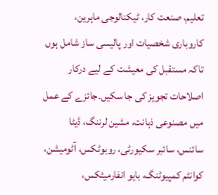تعلیم، صنعت کار، ٹیکنالوجی ماہرین، کاروباری شخصیات اور پالیسی ساز شامل ہوں تاکہ مستقبل کی معیشت کے لیے درکار اصلاحات تجویز کی جا سکیں۔جائزے کے عمل میں مصنوعی ذہانت، مشین لرننگ، ڈیٹا سائنس، سائبر سکیورٹی، روبوٹکس، آٹومیشن، کوانٹم کمپیوٹنگ، بایو انفارمیٹکس،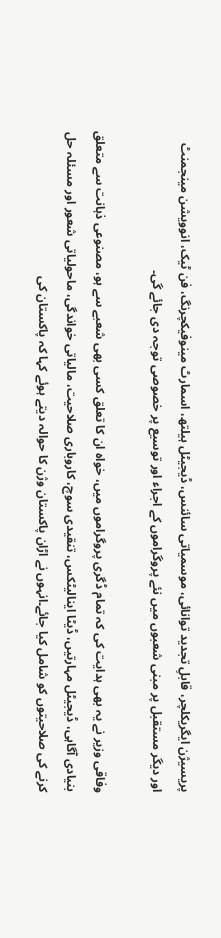پریسیژن ایگریکلچر، قابلِ تجدید توانائی، موسمیاتی سائنس، ڈیجیٹل ہیلتھ، اسمارٹ مینوفیکچرنگ، فن ٹیک، انوویشن مینجمنٹ اور دیگر مستقبل پر مبنی شعبوں میں نئے پروگراموں کے اجراء اور توسیع پر خصوصی توجہ دی جائے گی۔

وفاقی وزیر نے یہ بھی ہدایت کی کہ تمام ڈگری پروگراموں میں، خواہ ان کا تعلق کسی بھی شعبے سے ہو، مصنوعی ذہانت سے متعلق بنیادی آگاہی، ڈیجیٹل مہارتیں، ڈیٹا اینالیٹکس، تنقیدی سوچ، کاروباری صلاحیت، مالیاتی خواندگی، ماحولیاتی شعور اور مسئلہ حل کرنے کی صلاحیتوں کو شامل کیا جائے۔انہوں نے اڑان پاکستان وژن کا حوالہ دیتے ہوئے کہا کہ پاکستان کی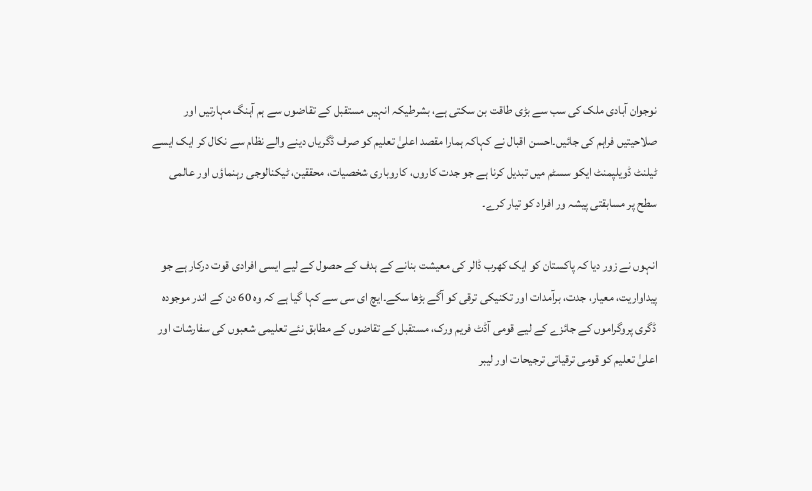نوجوان آبادی ملک کی سب سے بڑی طاقت بن سکتی ہے، بشرطیکہ انہیں مستقبل کے تقاضوں سے ہم آہنگ مہارتیں اور صلاحیتیں فراہم کی جائیں۔احسن اقبال نے کہاکہ ہمارا مقصد اعلیٰ تعلیم کو صرف ڈگریاں دینے والے نظام سے نکال کر ایک ایسے ٹیلنٹ ڈویلپمنٹ ایکو سسٹم میں تبدیل کرنا ہے جو جدت کاروں، کاروباری شخصیات، محققین، ٹیکنالوجی رہنماؤں اور عالمی سطح پر مسابقتی پیشہ ور افراد کو تیار کرے۔

انہوں نے زور دیا کہ پاکستان کو ایک کھرب ڈالر کی معیشت بنانے کے ہدف کے حصول کے لیے ایسی افرادی قوت درکار ہے جو پیداواریت، معیار، جدت، برآمدات اور تکنیکی ترقی کو آگے بڑھا سکے۔ایچ ای سی سے کہا گیا ہے کہ وہ 60 دن کے اندر موجودہ ڈگری پروگراموں کے جائزے کے لیے قومی آڈٹ فریم ورک، مستقبل کے تقاضوں کے مطابق نئے تعلیمی شعبوں کی سفارشات اور اعلیٰ تعلیم کو قومی ترقیاتی ترجیحات اور لیبر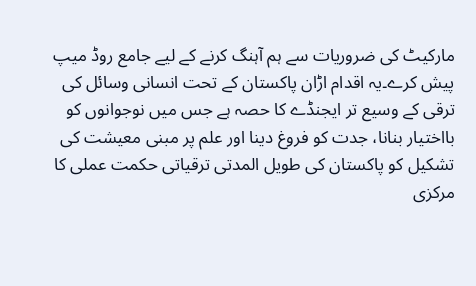مارکیٹ کی ضروریات سے ہم آہنگ کرنے کے لیے جامع روڈ میپ پیش کرے۔یہ اقدام اڑان پاکستان کے تحت انسانی وسائل کی ترقی کے وسیع تر ایجنڈے کا حصہ ہے جس میں نوجوانوں کو بااختیار بنانا، جدت کو فروغ دینا اور علم پر مبنی معیشت کی تشکیل کو پاکستان کی طویل المدتی ترقیاتی حکمت عملی کا مرکزی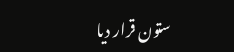ستون قرار دیا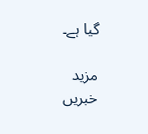گیا ہے۔

مزید خبریں